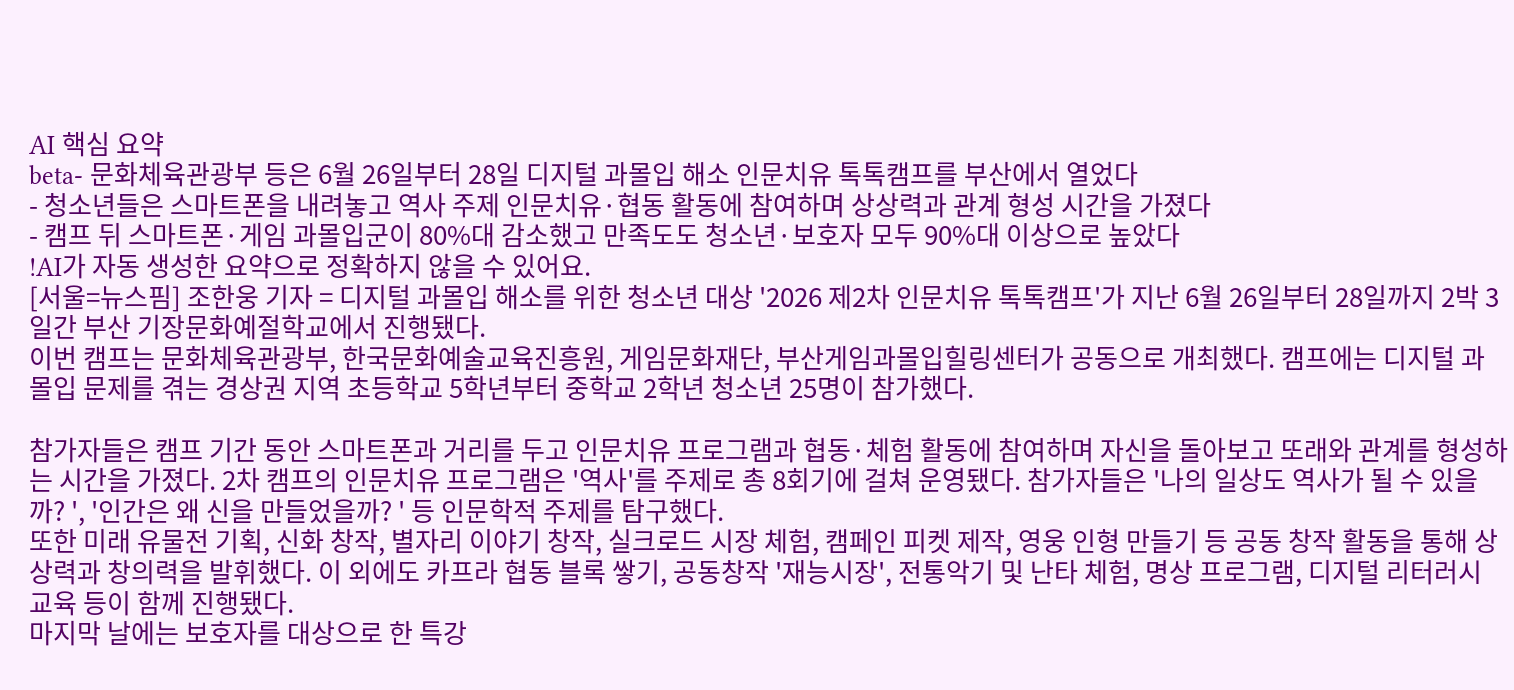AI 핵심 요약
beta- 문화체육관광부 등은 6월 26일부터 28일 디지털 과몰입 해소 인문치유 톡톡캠프를 부산에서 열었다
- 청소년들은 스마트폰을 내려놓고 역사 주제 인문치유·협동 활동에 참여하며 상상력과 관계 형성 시간을 가졌다
- 캠프 뒤 스마트폰·게임 과몰입군이 80%대 감소했고 만족도도 청소년·보호자 모두 90%대 이상으로 높았다
!AI가 자동 생성한 요약으로 정확하지 않을 수 있어요.
[서울=뉴스핌] 조한웅 기자 = 디지털 과몰입 해소를 위한 청소년 대상 '2026 제2차 인문치유 톡톡캠프'가 지난 6월 26일부터 28일까지 2박 3일간 부산 기장문화예절학교에서 진행됐다.
이번 캠프는 문화체육관광부, 한국문화예술교육진흥원, 게임문화재단, 부산게임과몰입힐링센터가 공동으로 개최했다. 캠프에는 디지털 과몰입 문제를 겪는 경상권 지역 초등학교 5학년부터 중학교 2학년 청소년 25명이 참가했다.

참가자들은 캠프 기간 동안 스마트폰과 거리를 두고 인문치유 프로그램과 협동·체험 활동에 참여하며 자신을 돌아보고 또래와 관계를 형성하는 시간을 가졌다. 2차 캠프의 인문치유 프로그램은 '역사'를 주제로 총 8회기에 걸쳐 운영됐다. 참가자들은 '나의 일상도 역사가 될 수 있을까? ', '인간은 왜 신을 만들었을까? ' 등 인문학적 주제를 탐구했다.
또한 미래 유물전 기획, 신화 창작, 별자리 이야기 창작, 실크로드 시장 체험, 캠페인 피켓 제작, 영웅 인형 만들기 등 공동 창작 활동을 통해 상상력과 창의력을 발휘했다. 이 외에도 카프라 협동 블록 쌓기, 공동창작 '재능시장', 전통악기 및 난타 체험, 명상 프로그램, 디지털 리터러시 교육 등이 함께 진행됐다.
마지막 날에는 보호자를 대상으로 한 특강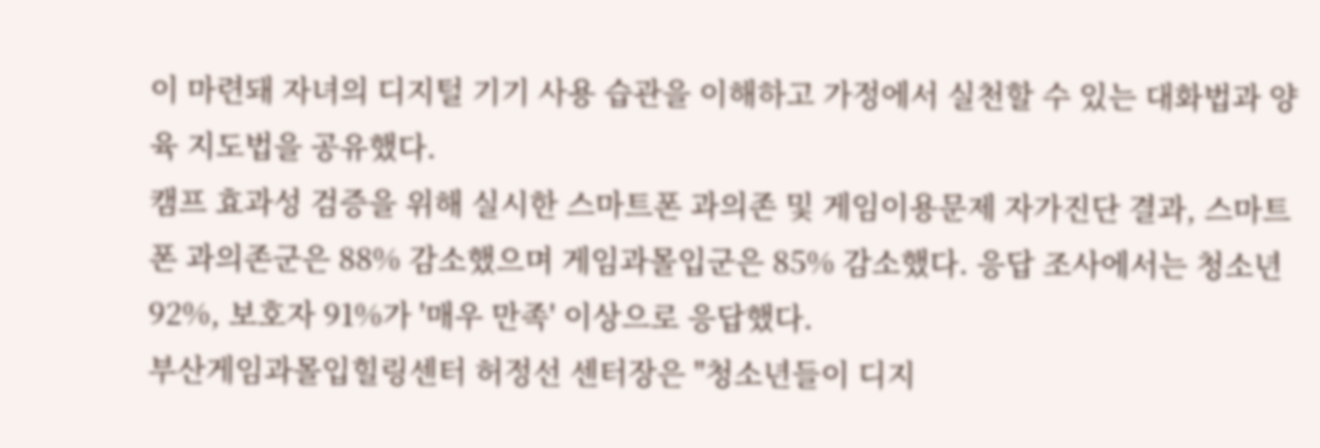이 마련돼 자녀의 디지털 기기 사용 습관을 이해하고 가정에서 실천할 수 있는 대화법과 양육 지도법을 공유했다.
캠프 효과성 검증을 위해 실시한 스마트폰 과의존 및 게임이용문제 자가진단 결과, 스마트폰 과의존군은 88% 감소했으며 게임과몰입군은 85% 감소했다. 응답 조사에서는 청소년 92%, 보호자 91%가 '매우 만족' 이상으로 응답했다.
부산게임과몰입힐링센터 허정선 센터장은 "청소년들이 디지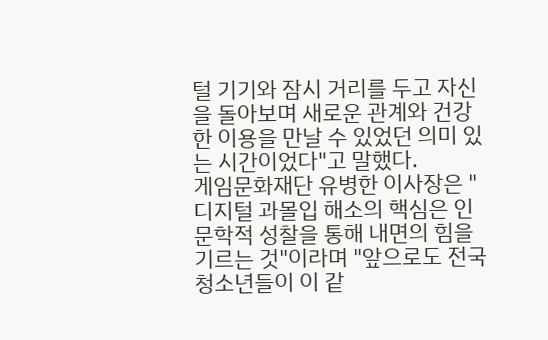털 기기와 잠시 거리를 두고 자신을 돌아보며 새로운 관계와 건강한 이용을 만날 수 있었던 의미 있는 시간이었다"고 말했다.
게임문화재단 유병한 이사장은 "디지털 과몰입 해소의 핵심은 인문학적 성찰을 통해 내면의 힘을 기르는 것"이라며 "앞으로도 전국 청소년들이 이 같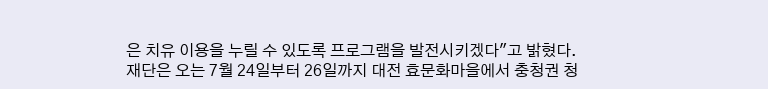은 치유 이용을 누릴 수 있도록 프로그램을 발전시키겠다"고 밝혔다.
재단은 오는 7월 24일부터 26일까지 대전 효문화마을에서 충청권 청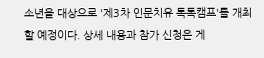소년을 대상으로 '제3차 인문치유 톡톡캠프'를 개최할 예정이다. 상세 내용과 참가 신청은 게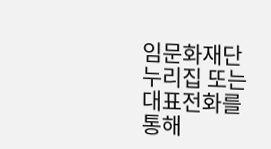임문화재단 누리집 또는 대표전화를 통해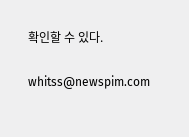확인할 수 있다.

whitss@newspim.com